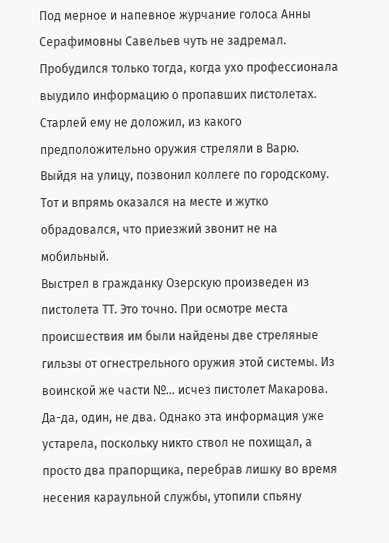Под мерное и напевное журчание голоса Анны Серафимовны Савельев чуть не задремал. Пробудился только тогда, когда ухо профессионала выудило информацию о пропавших пистолетах. Старлей ему не доложил, из какого предположительно оружия стреляли в Варю.
Выйдя на улицу, позвонил коллеге по городскому. Тот и впрямь оказался на месте и жутко обрадовался, что приезжий звонит не на мобильный.
Выстрел в гражданку Озерскую произведен из пистолета ТТ. Это точно. При осмотре места происшествия им были найдены две стреляные гильзы от огнестрельного оружия этой системы. Из воинской же части №… исчез пистолет Макарова. Да-да, один, не два. Однако эта информация уже устарела, поскольку никто ствол не похищал, а просто два прапорщика, перебрав лишку во время несения караульной службы, утопили спьяну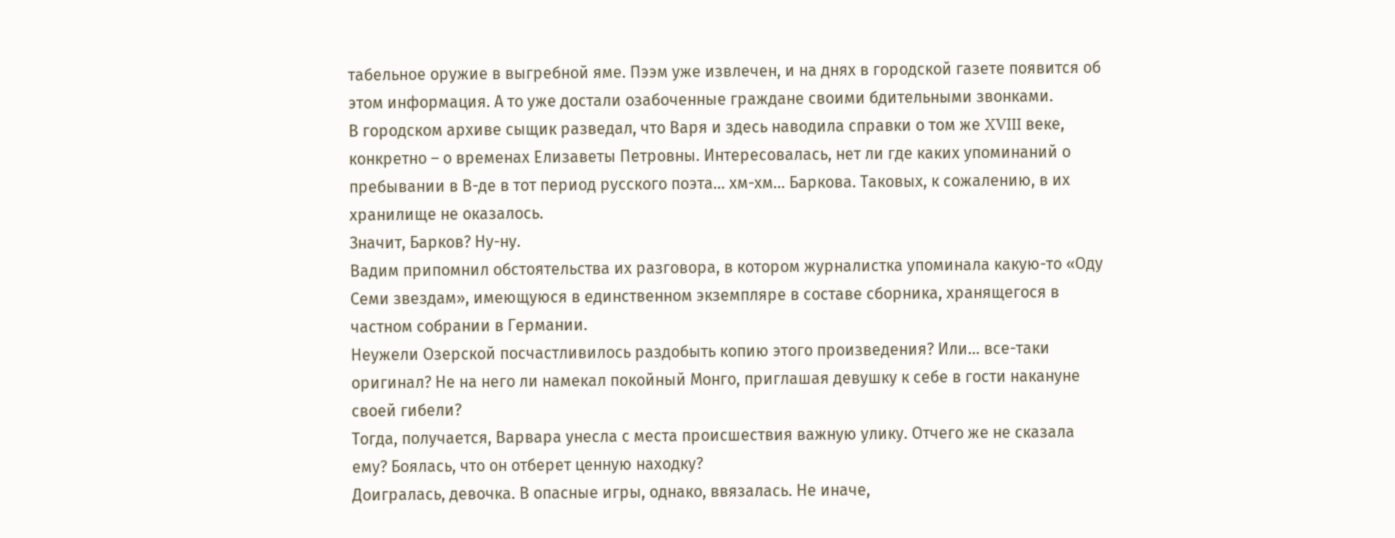табельное оружие в выгребной яме. Пээм уже извлечен, и на днях в городской газете появится об этом информация. А то уже достали озабоченные граждане своими бдительными звонками.
В городском архиве сыщик разведал, что Варя и здесь наводила справки о том же XVIII веке, конкретно – о временах Елизаветы Петровны. Интересовалась, нет ли где каких упоминаний о пребывании в В-де в тот период русского поэта… хм-хм… Баркова. Таковых, к сожалению, в их хранилище не оказалось.
Значит, Барков? Ну-ну.
Вадим припомнил обстоятельства их разговора, в котором журналистка упоминала какую-то «Оду Семи звездам», имеющуюся в единственном экземпляре в составе сборника, хранящегося в частном собрании в Германии.
Неужели Озерской посчастливилось раздобыть копию этого произведения? Или… все-таки оригинал? Не на него ли намекал покойный Монго, приглашая девушку к себе в гости накануне своей гибели?
Тогда, получается, Варвара унесла с места происшествия важную улику. Отчего же не сказала ему? Боялась, что он отберет ценную находку?
Доигралась, девочка. В опасные игры, однако, ввязалась. Не иначе,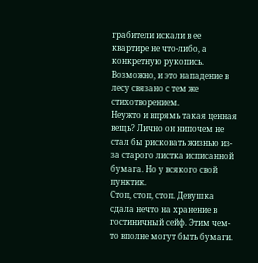грабители искали в ее квартире не что-либо, а конкретную рукопись. Возможно, и это нападение в лесу связано с тем же стихотворением.
Неужто и впрямь такая ценная вещь? Лично он нипочем не стал бы рисковать жизнью из-за старого листка исписанной бумага. Но у всякого свой пунктик.
Стоп, стоп, стоп. Девушка сдала нечто на хранение в гостиничный сейф. Этим чем-то вполне могут быть бумаги.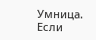Умница.
Если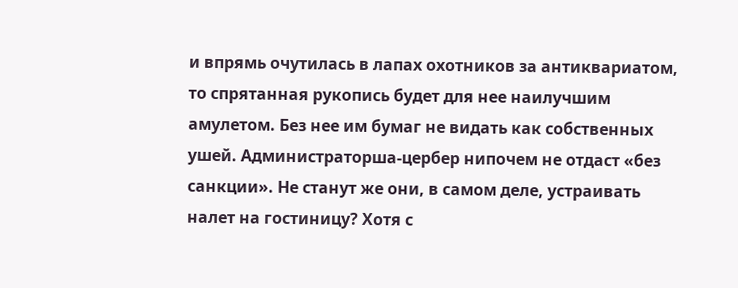и впрямь очутилась в лапах охотников за антиквариатом, то спрятанная рукопись будет для нее наилучшим амулетом. Без нее им бумаг не видать как собственных ушей. Администраторша-цербер нипочем не отдаст «без санкции». Не станут же они, в самом деле, устраивать налет на гостиницу? Хотя с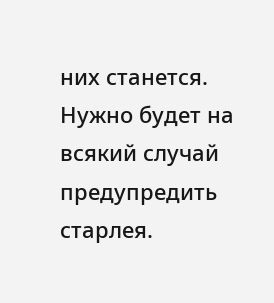них станется. Нужно будет на всякий случай предупредить старлея.